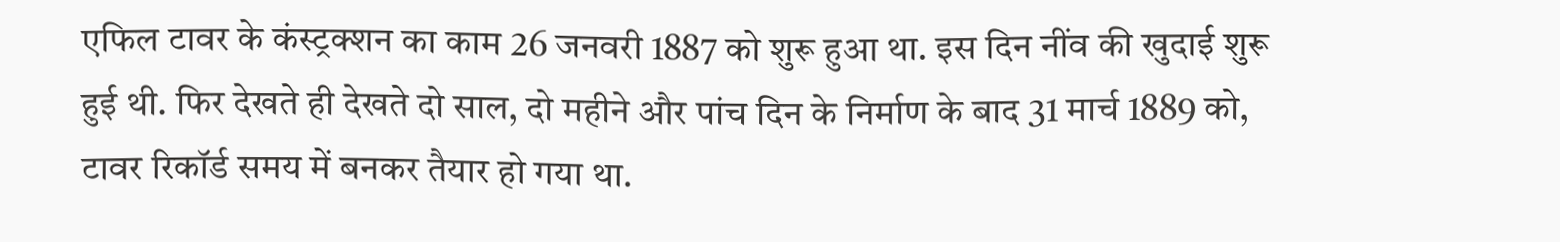एफिल टावर के कंस्ट्रक्शन का काम 26 जनवरी 1887 को शुरू हुआ था. इस दिन नींव की खुदाई शुरू हुई थी. फिर देखते ही देखते दो साल, दो महीने और पांच दिन के निर्माण के बाद 31 मार्च 1889 को, टावर रिकॉर्ड समय में बनकर तैयार हो गया था.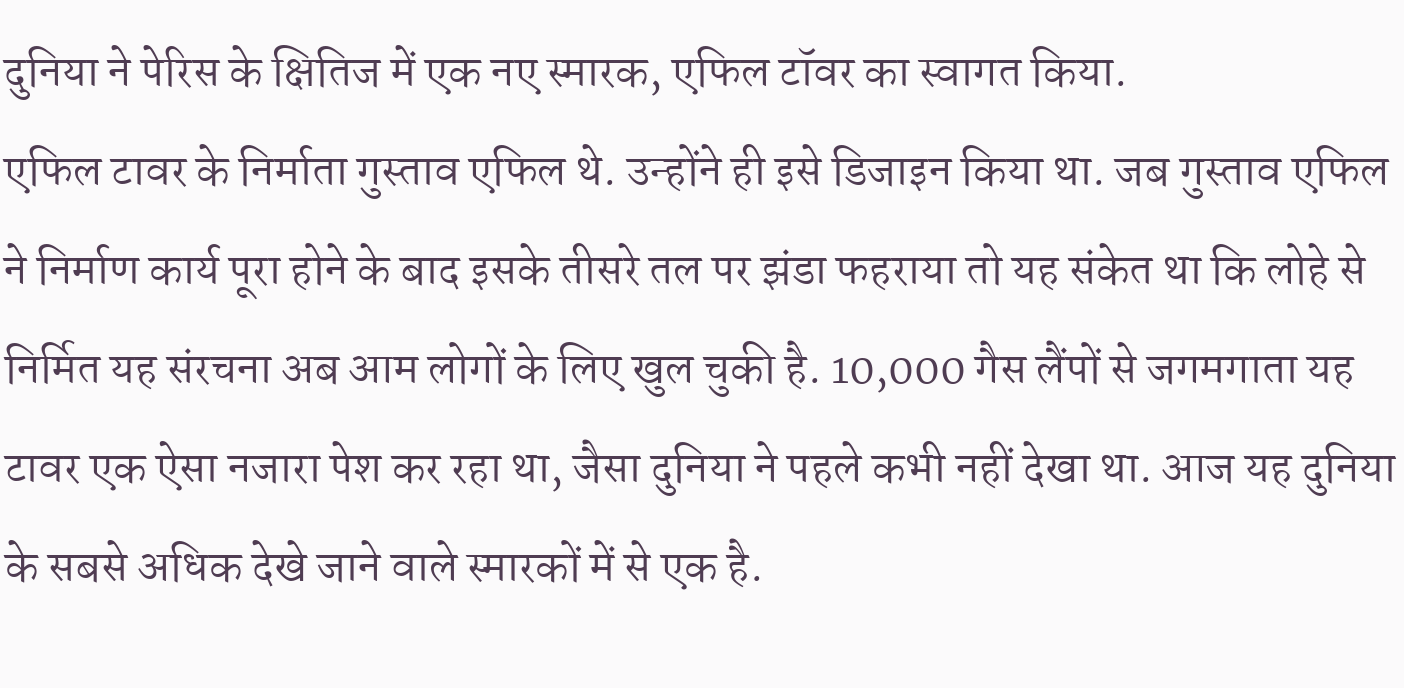दुनिया ने पेरिस के क्षितिज में एक नए स्मारक, एफिल टॉवर का स्वागत किया.
एफिल टावर के निर्माता गुस्ताव एफिल थे. उन्होंने ही इसे डिजाइन किया था. जब गुस्ताव एफिल ने निर्माण कार्य पूरा होने के बाद इसके तीसरे तल पर झंडा फहराया तो यह संकेत था कि लोहे से निर्मित यह संरचना अब आम लोगों के लिए खुल चुकी है. 10,000 गैस लैंपों से जगमगाता यह टावर एक ऐसा नजारा पेश कर रहा था, जैसा दुनिया ने पहले कभी नहीं देखा था. आज यह दुनिया के सबसे अधिक देखे जाने वाले स्मारकों में से एक है.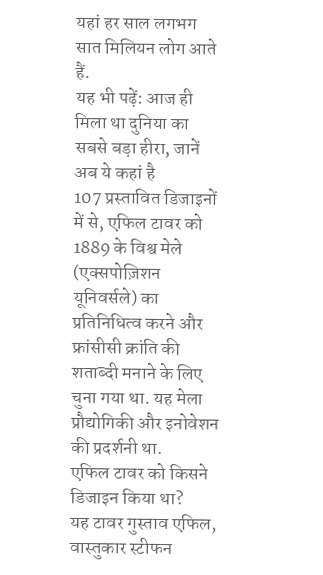यहां हर साल लगभग सात मिलियन लोग आते हैं.
यह भी पढ़ें: आज ही मिला था दुनिया का सबसे बड़ा हीरा, जानें अब ये कहां है
107 प्रस्तावित डिजाइनों में से, एफिल टावर को 1889 के विश्व मेले (एक्सपोज़िशन यूनिवर्सले) का प्रतिनिधित्व करने और फ्रांसीसी क्रांति की शताब्दी मनाने के लिए चुना गया था. यह मेला प्रौद्योगिकी और इनोवेशन की प्रदर्शनी था.
एफिल टावर को किसने डिजाइन किया था?
यह टावर गुस्ताव एफिल, वास्तुकार स्टीफन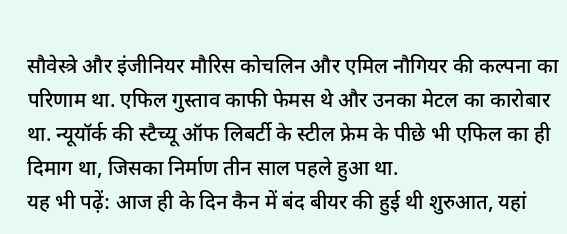सौवेस्त्रे और इंजीनियर मौरिस कोचलिन और एमिल नौगियर की कल्पना का परिणाम था. एफिल गुस्ताव काफी फेमस थे और उनका मेटल का कारोबार था. न्यूयॉर्क की स्टैच्यू ऑफ लिबर्टी के स्टील फ्रेम के पीछे भी एफिल का ही दिमाग था, जिसका निर्माण तीन साल पहले हुआ था.
यह भी पढ़ें: आज ही के दिन कैन में बंद बीयर की हुई थी शुरुआत, यहां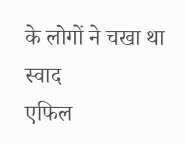के लोगों ने चखा था स्वाद
एफिल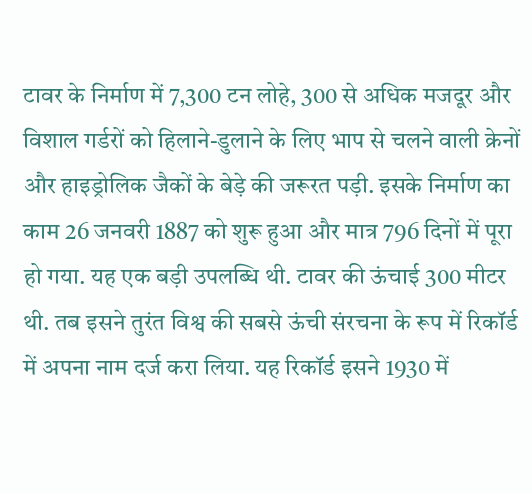टावर के निर्माण में 7,300 टन लोहे, 300 से अधिक मजदूर और विशाल गर्डरों को हिलाने-डुलाने के लिए भाप से चलने वाली क्रेनों और हाइड्रोलिक जैकों के बेड़े की जरूरत पड़ी. इसके निर्माण का काम 26 जनवरी 1887 को शुरू हुआ और मात्र 796 दिनों में पूरा हो गया. यह एक बड़ी उपलब्धि थी. टावर की ऊंचाई 300 मीटर थी. तब इसने तुरंत विश्व की सबसे ऊंची संरचना के रूप में रिकॉर्ड में अपना नाम दर्ज करा लिया. यह रिकॉर्ड इसने 1930 में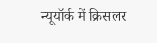न्यूयॉर्क में क्रिसलर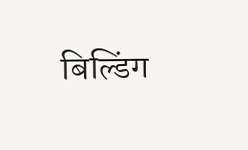बिल्डिंग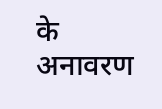के अनावरण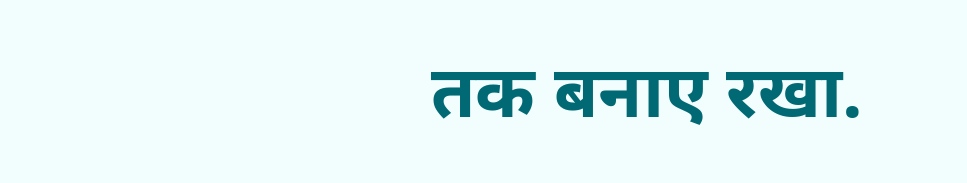तक बनाए रखा.